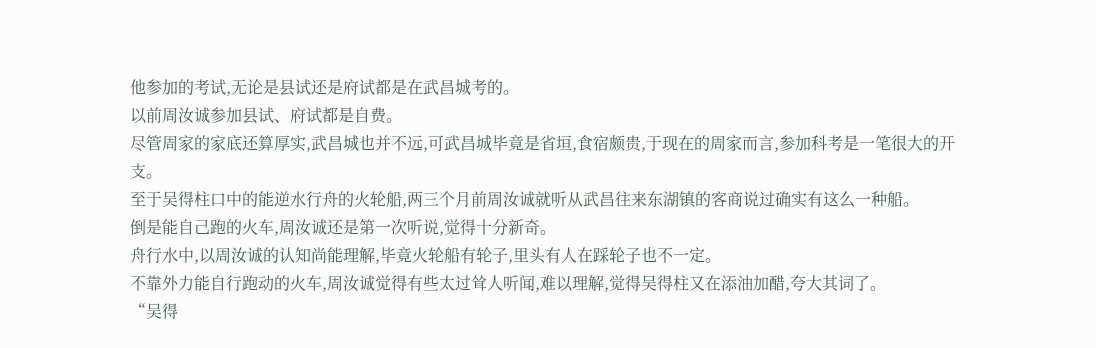他参加的考试,无论是县试还是府试都是在武昌城考的。
以前周汝诚参加县试、府试都是自费。
尽管周家的家底还算厚实,武昌城也并不远,可武昌城毕竟是省垣,食宿颇贵,于现在的周家而言,参加科考是一笔很大的开支。
至于吴得柱口中的能逆水行舟的火轮船,两三个月前周汝诚就听从武昌往来东湖镇的客商说过确实有这么一种船。
倒是能自己跑的火车,周汝诚还是第一次听说,觉得十分新奇。
舟行水中,以周汝诚的认知尚能理解,毕竟火轮船有轮子,里头有人在踩轮子也不一定。
不靠外力能自行跑动的火车,周汝诚觉得有些太过耸人听闻,难以理解,觉得吴得柱又在添油加醋,夸大其词了。
“吴得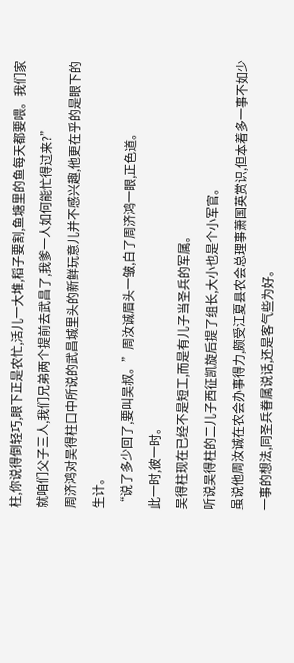柱,你说得倒轻巧,眼下正是农忙,活儿一大堆,稻子要割,鱼塘里的鱼每天都要喂。我们家就咱们父子三人,我们兄弟两个提前去武昌了,我爹一人如何能忙得过来?”
周济鸿对吴得柱口中所说的武昌城里头的新鲜玩意儿并不感兴趣,他更在乎的是眼下的生计。
“说了多少回了,要叫吴叔。”周汝诚眉头一皱,白了周济鸿一眼,正色道。
此一时,彼一时。
吴得柱现在已经不是短工,而是有儿子当圣兵的军属。
听说吴得柱的二儿子西征凯旋后提了组长,大小也是个小军官。
虽说他周汝诚在农会办事得力,颇受江夏县农会总理事萧国英赏识,但本着多一事不如少一事的想法,同圣兵眷属说话,还是客气些为好。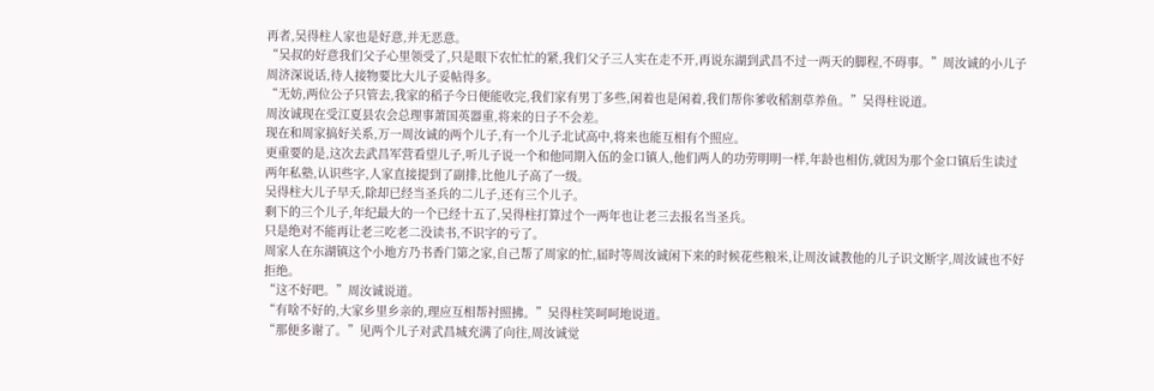再者,吴得柱人家也是好意,并无恶意。
“吴叔的好意我们父子心里领受了,只是眼下农忙忙的紧,我们父子三人实在走不开,再说东湖到武昌不过一两天的脚程,不碍事。”周汝诚的小儿子周济深说话,待人接物要比大儿子妥帖得多。
“无妨,两位公子只管去,我家的稻子今日便能收完,我们家有男丁多些,闲着也是闲着,我们帮你爹收稻割草养鱼。”吴得柱说道。
周汝诚现在受江夏县农会总理事萧国英器重,将来的日子不会差。
现在和周家搞好关系,万一周汝诚的两个儿子,有一个儿子北试高中,将来也能互相有个照应。
更重要的是,这次去武昌军营看望儿子,听儿子说一个和他同期入伍的金口镇人,他们两人的功劳明明一样,年龄也相仿,就因为那个金口镇后生读过两年私塾,认识些字,人家直接提到了副排,比他儿子高了一级。
吴得柱大儿子早夭,除却已经当圣兵的二儿子,还有三个儿子。
剩下的三个儿子,年纪最大的一个已经十五了,吴得柱打算过个一两年也让老三去报名当圣兵。
只是绝对不能再让老三吃老二没读书,不识字的亏了。
周家人在东湖镇这个小地方乃书香门第之家,自己帮了周家的忙,届时等周汝诚闲下来的时候花些粮米,让周汝诚教他的儿子识文断字,周汝诚也不好拒绝。
“这不好吧。”周汝诚说道。
“有啥不好的,大家乡里乡亲的,理应互相帮衬照拂。”吴得柱笑呵呵地说道。
“那便多谢了。”见两个儿子对武昌城充满了向往,周汝诚觉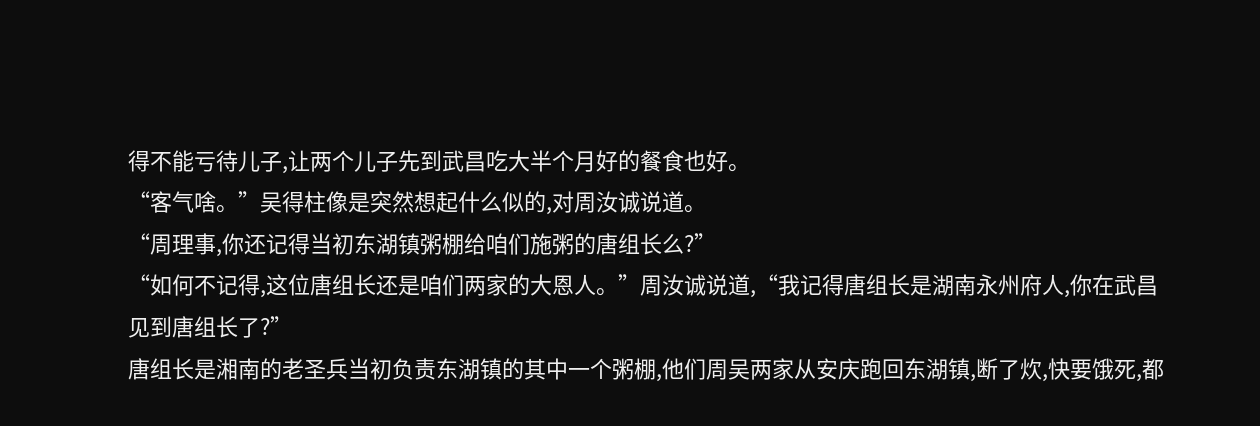得不能亏待儿子,让两个儿子先到武昌吃大半个月好的餐食也好。
“客气啥。”吴得柱像是突然想起什么似的,对周汝诚说道。
“周理事,你还记得当初东湖镇粥棚给咱们施粥的唐组长么?”
“如何不记得,这位唐组长还是咱们两家的大恩人。”周汝诚说道,“我记得唐组长是湖南永州府人,你在武昌见到唐组长了?”
唐组长是湘南的老圣兵当初负责东湖镇的其中一个粥棚,他们周吴两家从安庆跑回东湖镇,断了炊,快要饿死,都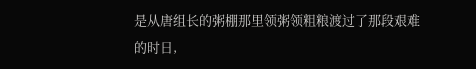是从唐组长的粥棚那里领粥领粗粮渡过了那段艰难的时日,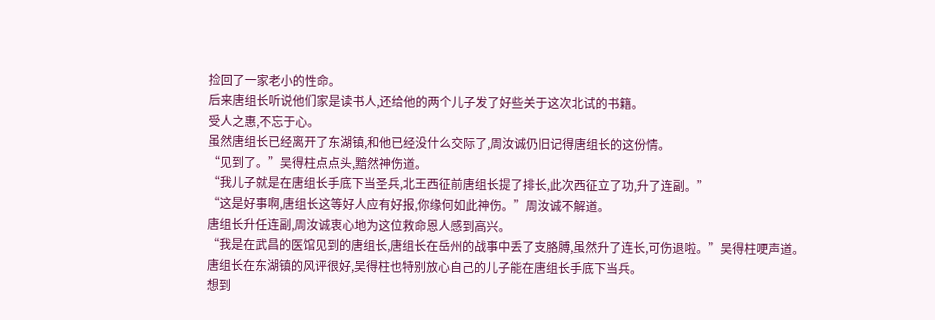捡回了一家老小的性命。
后来唐组长听说他们家是读书人,还给他的两个儿子发了好些关于这次北试的书籍。
受人之惠,不忘于心。
虽然唐组长已经离开了东湖镇,和他已经没什么交际了,周汝诚仍旧记得唐组长的这份情。
“见到了。”吴得柱点点头,黯然神伤道。
“我儿子就是在唐组长手底下当圣兵,北王西征前唐组长提了排长,此次西征立了功,升了连副。”
“这是好事啊,唐组长这等好人应有好报,你缘何如此神伤。”周汝诚不解道。
唐组长升任连副,周汝诚衷心地为这位救命恩人感到高兴。
“我是在武昌的医馆见到的唐组长,唐组长在岳州的战事中丢了支胳膊,虽然升了连长,可伤退啦。”吴得柱哽声道。
唐组长在东湖镇的风评很好,吴得柱也特别放心自己的儿子能在唐组长手底下当兵。
想到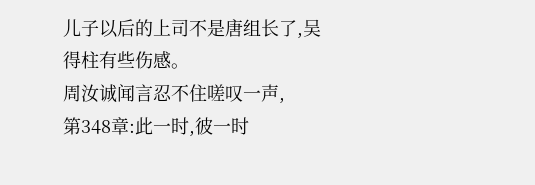儿子以后的上司不是唐组长了,吴得柱有些伤感。
周汝诚闻言忍不住嗟叹一声,
第348章:此一时,彼一时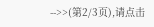-->>(第2/3页),请点击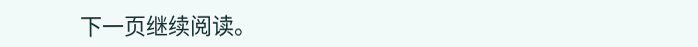下一页继续阅读。